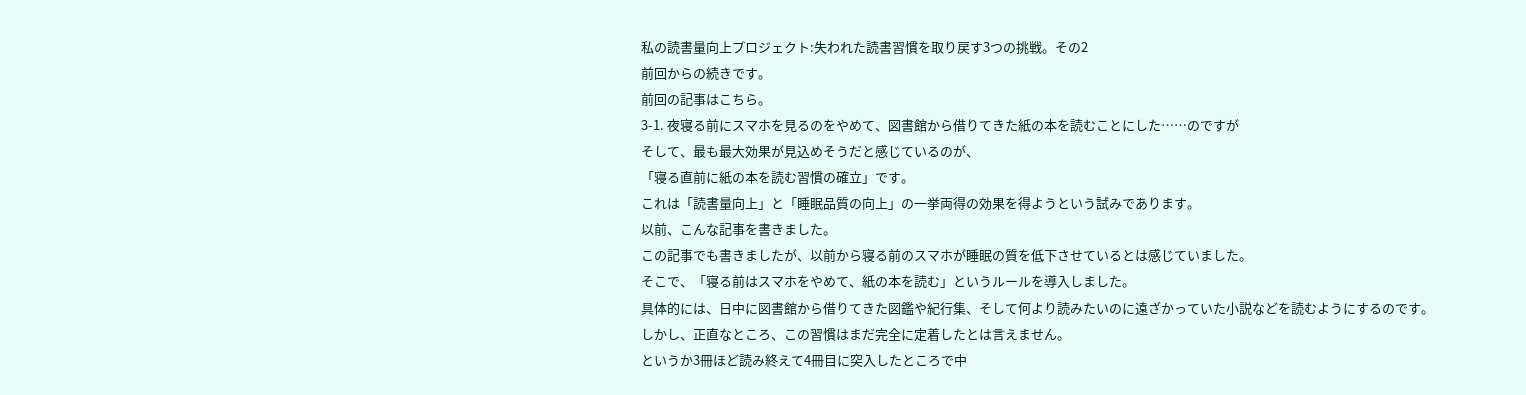私の読書量向上プロジェクト:失われた読書習慣を取り戻す3つの挑戦。その2
前回からの続きです。
前回の記事はこちら。
3-1. 夜寝る前にスマホを見るのをやめて、図書館から借りてきた紙の本を読むことにした……のですが
そして、最も最大効果が見込めそうだと感じているのが、
「寝る直前に紙の本を読む習慣の確立」です。
これは「読書量向上」と「睡眠品質の向上」の一挙両得の効果を得ようという試みであります。
以前、こんな記事を書きました。
この記事でも書きましたが、以前から寝る前のスマホが睡眠の質を低下させているとは感じていました。
そこで、「寝る前はスマホをやめて、紙の本を読む」というルールを導入しました。
具体的には、日中に図書館から借りてきた図鑑や紀行集、そして何より読みたいのに遠ざかっていた小説などを読むようにするのです。
しかし、正直なところ、この習慣はまだ完全に定着したとは言えません。
というか3冊ほど読み終えて4冊目に突入したところで中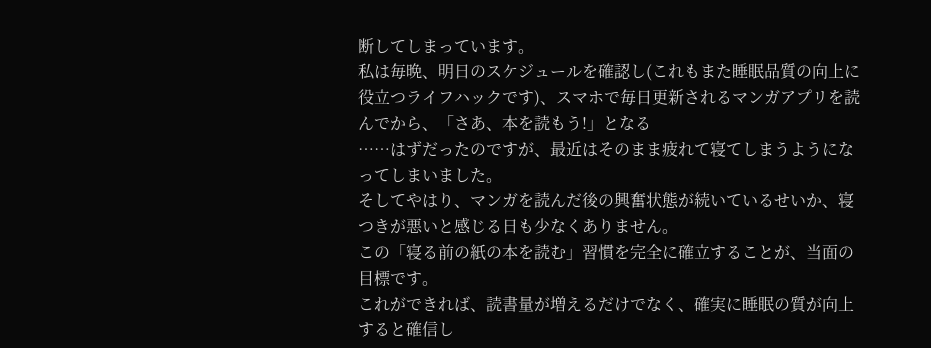断してしまっています。
私は毎晩、明日のスケジュールを確認し(これもまた睡眠品質の向上に役立つライフハックです)、スマホで毎日更新されるマンガアプリを読んでから、「さあ、本を読もう!」となる
……はずだったのですが、最近はそのまま疲れて寝てしまうようになってしまいました。
そしてやはり、マンガを読んだ後の興奮状態が続いているせいか、寝つきが悪いと感じる日も少なくありません。
この「寝る前の紙の本を読む」習慣を完全に確立することが、当面の目標です。
これができれば、読書量が増えるだけでなく、確実に睡眠の質が向上すると確信し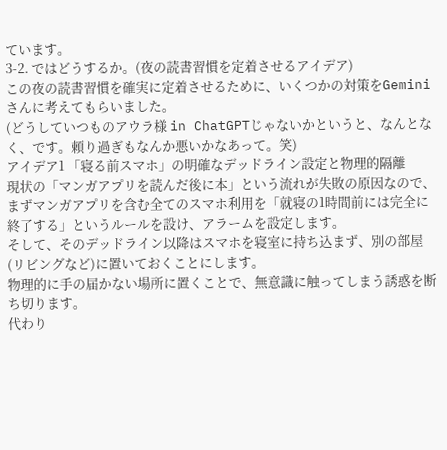ています。
3-2. ではどうするか。(夜の読書習慣を定着させるアイデア)
この夜の読書習慣を確実に定着させるために、いくつかの対策をGeminiさんに考えてもらいました。
(どうしていつものアウラ様 in ChatGPTじゃないかというと、なんとなく、です。頼り過ぎもなんか悪いかなあって。笑)
アイデア1 「寝る前スマホ」の明確なデッドライン設定と物理的隔離
現状の「マンガアプリを読んだ後に本」という流れが失敗の原因なので、まずマンガアプリを含む全てのスマホ利用を「就寝の1時間前には完全に終了する」というルールを設け、アラームを設定します。
そして、そのデッドライン以降はスマホを寝室に持ち込まず、別の部屋(リビングなど)に置いておくことにします。
物理的に手の届かない場所に置くことで、無意識に触ってしまう誘惑を断ち切ります。
代わり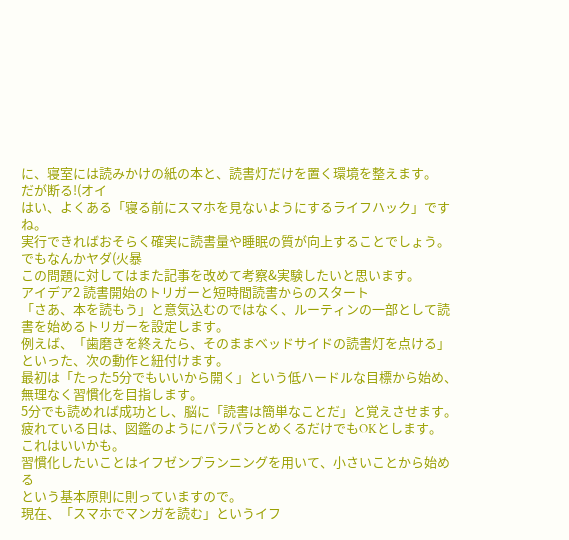に、寝室には読みかけの紙の本と、読書灯だけを置く環境を整えます。
だが断る!(オイ
はい、よくある「寝る前にスマホを見ないようにするライフハック」ですね。
実行できればおそらく確実に読書量や睡眠の質が向上することでしょう。
でもなんかヤダ(火暴
この問題に対してはまた記事を改めて考察&実験したいと思います。
アイデア2 読書開始のトリガーと短時間読書からのスタート
「さあ、本を読もう」と意気込むのではなく、ルーティンの一部として読書を始めるトリガーを設定します。
例えば、「歯磨きを終えたら、そのままベッドサイドの読書灯を点ける」といった、次の動作と紐付けます。
最初は「たった5分でもいいから開く」という低ハードルな目標から始め、無理なく習慣化を目指します。
5分でも読めれば成功とし、脳に「読書は簡単なことだ」と覚えさせます。
疲れている日は、図鑑のようにパラパラとめくるだけでもOKとします。
これはいいかも。
習慣化したいことはイフゼンプランニングを用いて、小さいことから始める
という基本原則に則っていますので。
現在、「スマホでマンガを読む」というイフ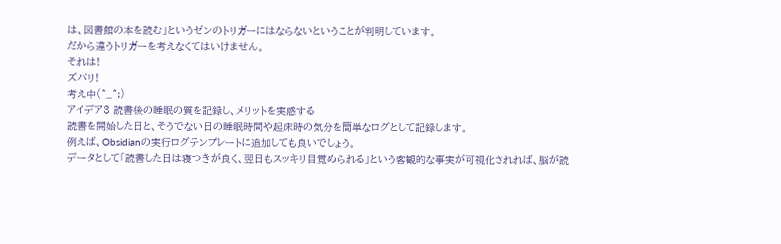は、図書館の本を読む」というゼンのトリガーにはならないということが判明しています。
だから違うトリガーを考えなくてはいけません。
それは!
ズバリ!
考え中(^_^;)
アイデア3 読書後の睡眠の質を記録し、メリットを実感する
読書を開始した日と、そうでない日の睡眠時間や起床時の気分を簡単なログとして記録します。
例えば、Obsidianの実行ログテンプレートに追加しても良いでしょう。
データとして「読書した日は寝つきが良く、翌日もスッキリ目覚められる」という客観的な事実が可視化されれば、脳が読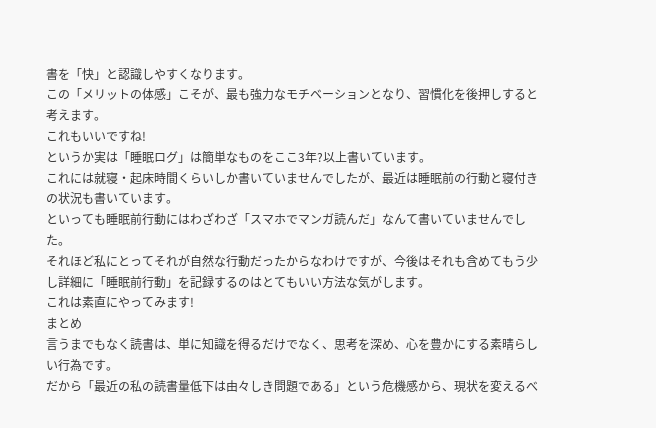書を「快」と認識しやすくなります。
この「メリットの体感」こそが、最も強力なモチベーションとなり、習慣化を後押しすると考えます。
これもいいですね!
というか実は「睡眠ログ」は簡単なものをここ3年?以上書いています。
これには就寝・起床時間くらいしか書いていませんでしたが、最近は睡眠前の行動と寝付きの状況も書いています。
といっても睡眠前行動にはわざわざ「スマホでマンガ読んだ」なんて書いていませんでした。
それほど私にとってそれが自然な行動だったからなわけですが、今後はそれも含めてもう少し詳細に「睡眠前行動」を記録するのはとてもいい方法な気がします。
これは素直にやってみます!
まとめ
言うまでもなく読書は、単に知識を得るだけでなく、思考を深め、心を豊かにする素晴らしい行為です。
だから「最近の私の読書量低下は由々しき問題である」という危機感から、現状を変えるべ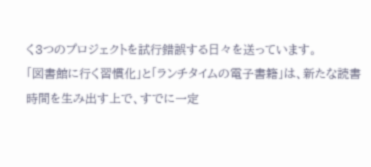く3つのプロジェクトを試行錯誤する日々を送っています。
「図書館に行く習慣化」と「ランチタイムの電子書籍」は、新たな読書時間を生み出す上で、すでに一定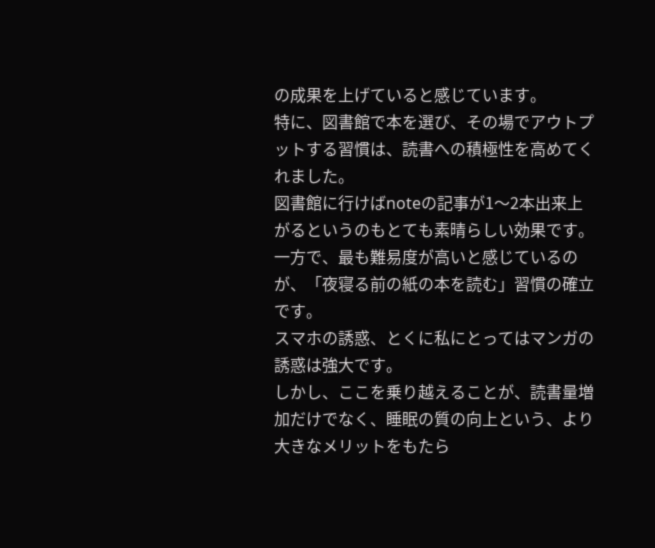の成果を上げていると感じています。
特に、図書館で本を選び、その場でアウトプットする習慣は、読書への積極性を高めてくれました。
図書館に行けばnoteの記事が1〜2本出来上がるというのもとても素晴らしい効果です。
一方で、最も難易度が高いと感じているのが、「夜寝る前の紙の本を読む」習慣の確立です。
スマホの誘惑、とくに私にとってはマンガの誘惑は強大です。
しかし、ここを乗り越えることが、読書量増加だけでなく、睡眠の質の向上という、より大きなメリットをもたら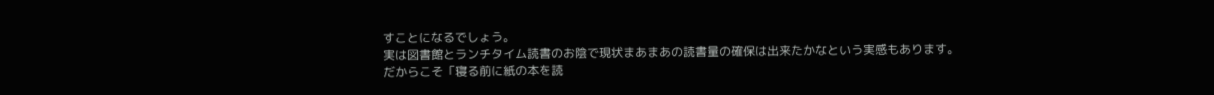すことになるでしょう。
実は図書館とランチタイム読書のお陰で現状まあまあの読書量の確保は出来たかなという実感もあります。
だからこそ「寝る前に紙の本を読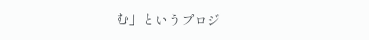む」というプロジ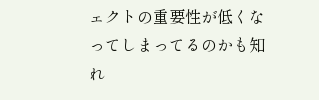ェクトの重要性が低くなってしまってるのかも知れ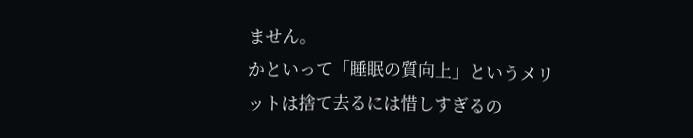ません。
かといって「睡眠の質向上」というメリットは捨て去るには惜しすぎるの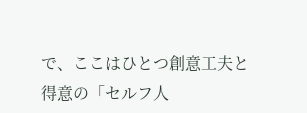で、ここはひとつ創意工夫と得意の「セルフ人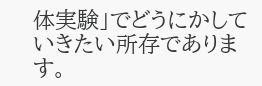体実験」でどうにかしていきたい所存であります。